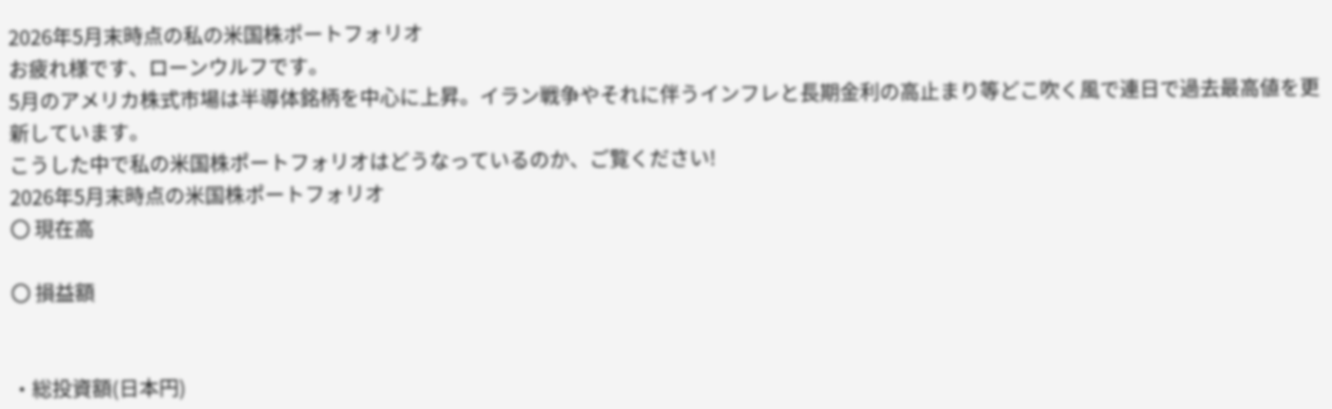2026年5月末時点の私の米国株ポートフォリオ
お疲れ様です、ローンウルフです。
5月のアメリカ株式市場は半導体銘柄を中心に上昇。イラン戦争やそれに伴うインフレと長期金利の高止まり等どこ吹く風で連日で過去最高値を更新しています。
こうした中で私の米国株ポートフォリオはどうなっているのか、ご覧ください!
2026年5月末時点の米国株ポートフォリオ
〇 現在高

〇 損益額


・総投資額(日本円)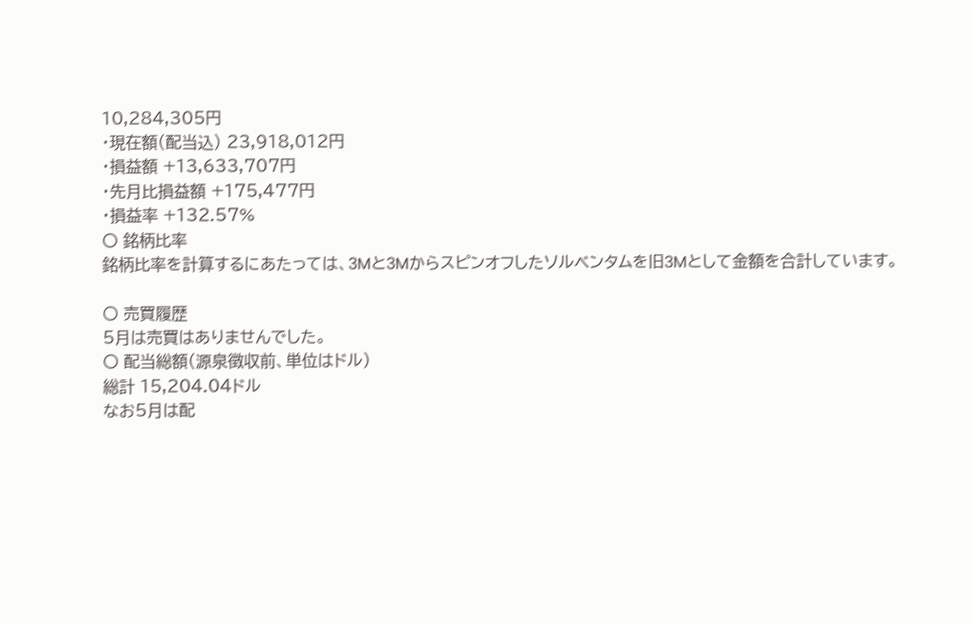10,284,305円
・現在額(配当込) 23,918,012円
・損益額 +13,633,707円
・先月比損益額 +175,477円
・損益率 +132.57%
〇 銘柄比率
銘柄比率を計算するにあたっては、3Mと3Mからスピンオフしたソルベンタムを旧3Mとして金額を合計しています。

〇 売買履歴
5月は売買はありませんでした。
〇 配当総額(源泉徴収前、単位はドル)
総計 15,204.04ドル
なお5月は配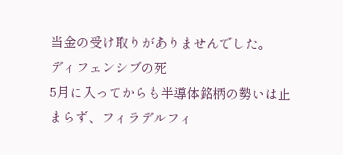当金の受け取りがありませんでした。
ディフェンシブの死
5月に入ってからも半導体銘柄の勢いは止まらず、フィラデルフィ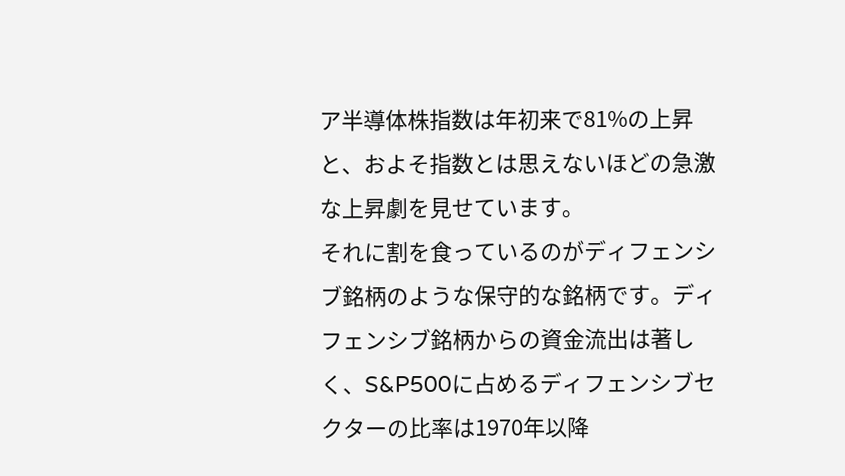ア半導体株指数は年初来で81%の上昇と、およそ指数とは思えないほどの急激な上昇劇を見せています。
それに割を食っているのがディフェンシブ銘柄のような保守的な銘柄です。ディフェンシブ銘柄からの資金流出は著しく、S&P500に占めるディフェンシブセクターの比率は1970年以降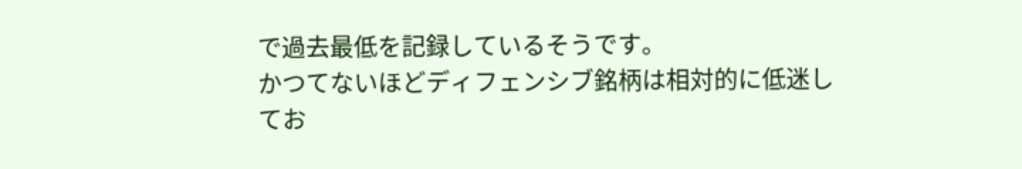で過去最低を記録しているそうです。
かつてないほどディフェンシブ銘柄は相対的に低迷してお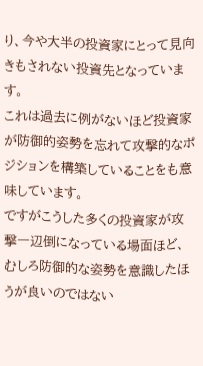り、今や大半の投資家にとって見向きもされない投資先となっています。
これは過去に例がないほど投資家が防御的姿勢を忘れて攻撃的なポジションを構築していることをも意味しています。
ですがこうした多くの投資家が攻撃一辺倒になっている場面ほど、むしろ防御的な姿勢を意識したほうが良いのではない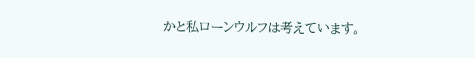かと私ローンウルフは考えています。